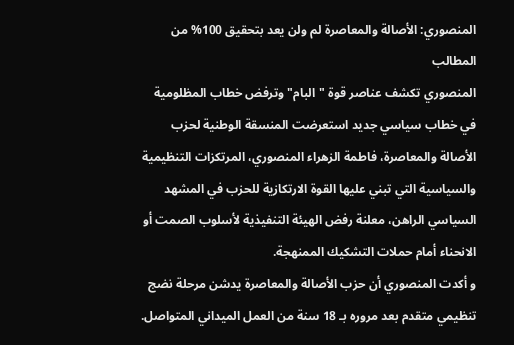المنصوري: الأصالة والمعاصرة لم ولن يعد بتحقيق 100% من المطالب
المنصوري تكشف عناصر قوة "البام" وترفض خطاب المظلومية
في خطاب سياسي جديد استعرضت المنسقة الوطنية لحزب الأصالة والمعاصرة، فاطمة الزهراء المنصوري، المرتكزات التنظيمية والسياسية التي تبني عليها القوة الارتكازية للحزب في المشهد السياسي الراهن، معلنة رفض الهيئة التنفيذية لأسلوب الصمت أو الانحناء أمام حملات التشكيك الممنهجة.
و أكدت المنصوري أن حزب الأصالة والمعاصرة يدشن مرحلة نضج تنظيمي متقدم بعد مروره بـ 18 سنة من العمل الميداني المتواصل.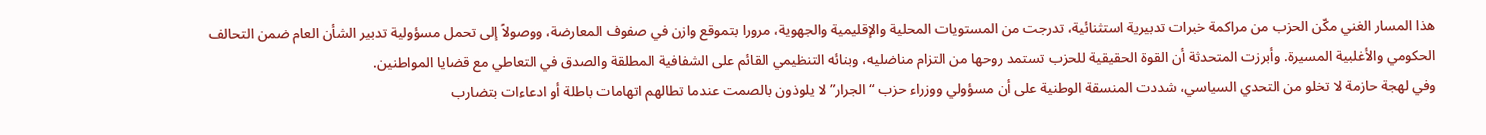هذا المسار الغني مكّن الحزب من مراكمة خبرات تدبيرية استثنائية، تدرجت من المستويات المحلية والإقليمية والجهوية، مرورا بتموقع وازن في صفوف المعارضة، ووصولاً إلى تحمل مسؤولية تدبير الشأن العام ضمن التحالف الحكومي والأغلبية المسيرة. وأبرزت المتحدثة أن القوة الحقيقية للحزب تستمد روحها من التزام مناضليه، وبنائه التنظيمي القائم على الشفافية المطلقة والصدق في التعاطي مع قضايا المواطنين.
وفي لهجة حازمة لا تخلو من التحدي السياسي، شددت المنسقة الوطنية على أن مسؤولي ووزراء حزب “الجرار” لا يلوذون بالصمت عندما تطالهم اتهامات باطلة أو ادعاءات بتضارب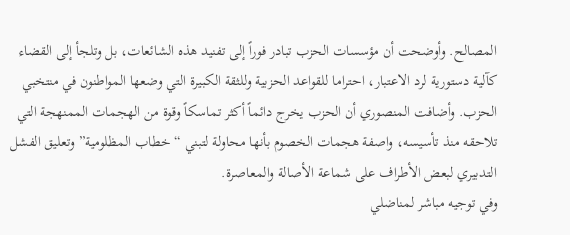المصالح. وأوضحت أن مؤسسات الحزب تبادر فوراً إلى تفنيد هذه الشائعات، بل وتلجأ إلى القضاء كآلية دستورية لرد الاعتبار، احتراما للقواعد الحزبية وللثقة الكبيرة التي وضعها المواطنون في منتخبي الحزب. وأضافت المنصوري أن الحزب يخرج دائماً أكثر تماسكاً وقوة من الهجمات الممنهجة التي تلاحقه منذ تأسيسه، واصفة هجمات الخصوم بأنها محاولة لتبني “خطاب المظلومية” وتعليق الفشل التدبيري لبعض الأطراف على شماعة الأصالة والمعاصرة.
وفي توجيه مباشر لمناضلي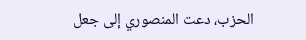الحزب، دعت المنصوري إلى جعل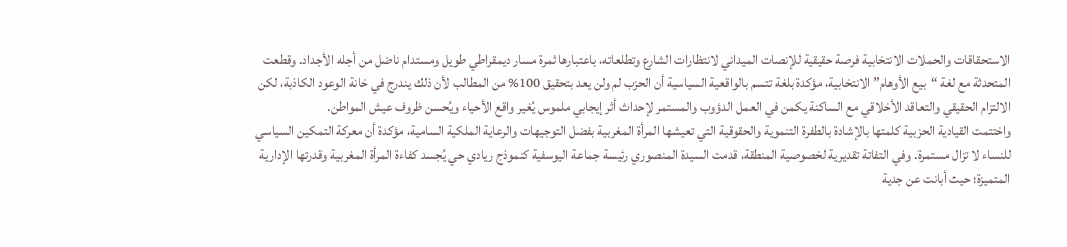الاستحقاقات والحملات الانتخابية فرصة حقيقية للإنصات الميداني لانتظارات الشارع وتطلعاته، باعتبارها ثمرة مسار ديمقراطي طويل ومستدام ناضل من أجله الأجداد. وقطعت المتحدثة مع لغة “بيع الأوهام” الانتخابية، مؤكدة بلغة تتسم بالواقعية السياسية أن الحزب لم ولن يعد بتحقيق 100% من المطالب لأن ذلك يندرج في خانة الوعود الكاذبة، لكن الالتزام الحقيقي والتعاقد الأخلاقي مع الساكنة يكمن في العمل الدؤوب والمستمر لإحداث أثر إيجابي ملموس يُغير واقع الأحياء ويُحسن ظروف عيش المواطن.
واختتمت القيادية الحزبية كلمتها بالإشادة بالطفرة التنموية والحقوقية التي تعيشها المرأة المغربية بفضل التوجيهات والرعاية الملكية السامية، مؤكدة أن معركة التمكين السياسي للنساء لا تزال مستمرة. وفي التفاتة تقديرية لخصوصية المنطقة، قدمت السيدة المنصوري رئيسة جماعة اليوسفية كنموذج ريادي حي يُجسد كفاءة المرأة المغربية وقدرتها الإدارية المتميزة؛ حيث أبانت عن جدية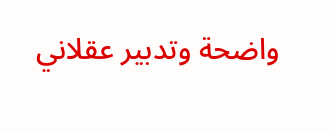واضحة وتدبير عقلاني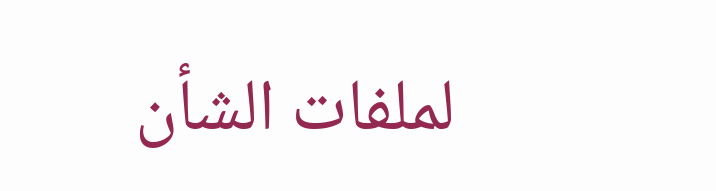لملفات الشأن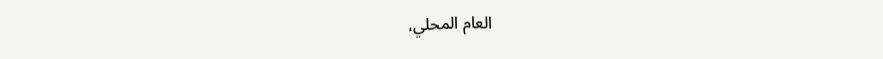العام المحلي،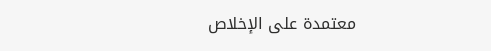معتمدة على الإخلاص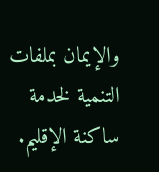والإيمان بملفات التنمية لخدمة ساكنة الإقليم.